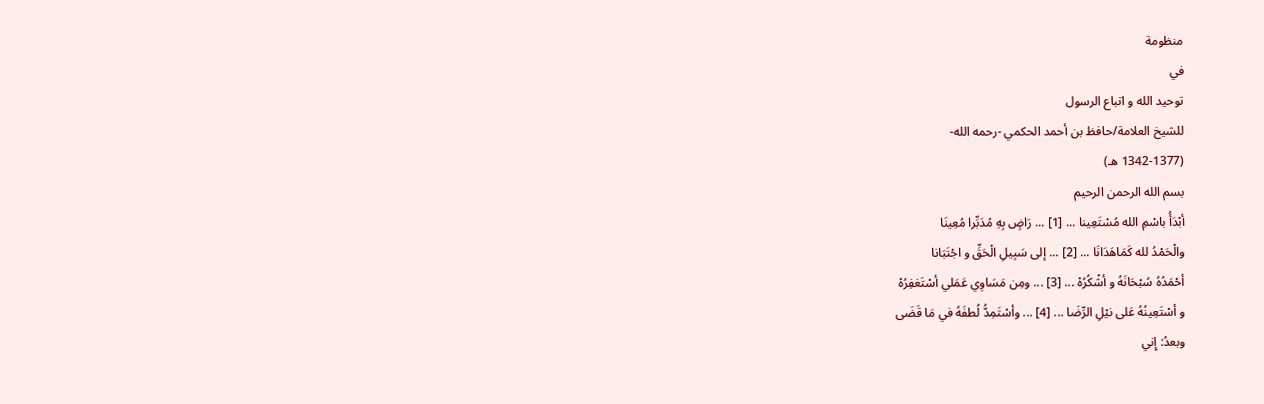منظومة
في
توحيد الله و اتباع الرسول
للشيخ العلامة/حافظ بن أحمد الحكمي -رحمه الله-
(1342-1377 هـ)
بسم الله الرحمن الرحيم
أبْدَأُ باسْمِ الله مُسْتَعِينا ... [1] ... رَاضٍ بِهِ مُدَبِّرا مُعِينَا
والْحَمْدُ لله كَمَاهَدَانَا ... [2] ... إلى سَبِيلِ الْحَقِّ و اجْتَبَانا
أحْمَدُهُ سُبْحَانَهُ و أشْكُرُهْ ... [3] ... ومِن مَسَاوِي عَمَلي أسْتَغفِرُهْ
و أسْتَعِينُهُ عَلى نيْلِ الرِّضَا ... [4] ... وأسْتَمِدُّ لُطفَهُ في مَا قَضَى
وبعدُ: إِني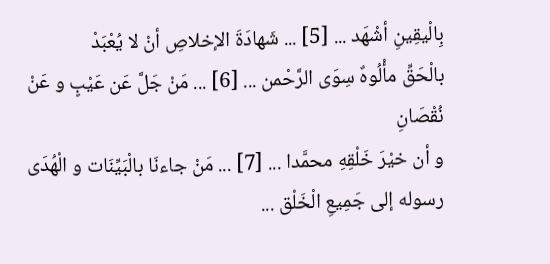بِالْيقِينِ أشْهَد ... [5] ... شَهادَةَ الإخلاصِ أنْ لا يُعْبَدْ
بالْحَقِّ مأْلُوهٌ سِوَى الرَّحْمن ... [6] ... مَنْ جَلَّ عَن عَيْبٍ و عَنْ نُقْصَانِ
و أن خيْرَ خَلْقِهِ محمَّدا ... [7] ... مَنْ جاءنَا بالْبَيِّنَات و الْهُدَى
رسوله إلى جَمِيعِ الْخَلْق ...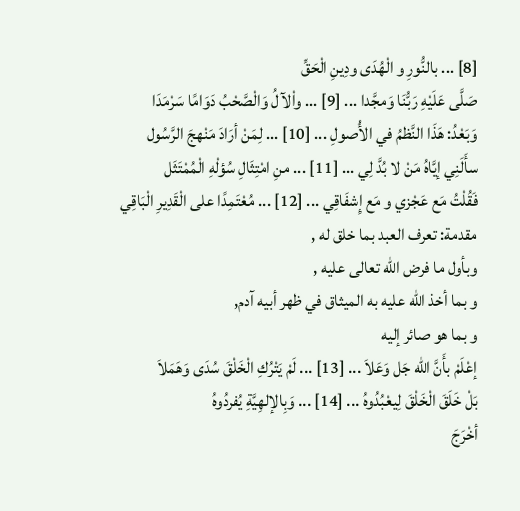[8] ... بالنُّورِ و الْهُدَى ودِينِ الْحَقِّ
صَلَّى عَلَيْهِ رَبُّنَا وَمجَّدا ... [9] ... واْلآلُ وَالْصَّحْبُ دَوَامًا سَرْمَدَا
وَبَعْدُ: هَذَا النَّظمُ في الأُصولِ ... [10] ... لِمَنْ أرَادَ مَنْهجَ الرَّسُول
سأَلَنِي إيَّاهُ مَنْ لا بُدَّ لِي ... [11] ... منِ امْتِثَالِ سُؤلْهِ الْمُمْتَثَل
فَقُلْتُ مَع عَجْزي و مَع إِشفَاقِي ... [12] ... مُعْتَمِدًا على الْقَدِيرِ الْبَاقِي
مقدمة: تعرف العبد بما خلق له ,
وبأول ما فرض الله تعالى عليه ,
و بما أخذ الله عليه به الميثاق في ظهر أبيه آدم,
و بما هو صائر إليه
إعْلَمْ بأَنَّ الله جَل وَعَلاَ ... [13] ... لَمْ يَتْرُكِ الْخَلْقَ سُدَى وَهَمَلاَ
بَلْ خَلَقَ الْخَلْقَ لِيعْبُدُوهُ ... [14] ... وَبِالإلهِيَّةِ يُفردُوهُ
أخْرَجَ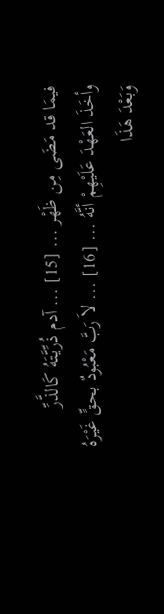فيمَا قد مَضَى مِن ظَهْر ... [15] ... آدم ذُرِّيَّتَهُ كَالذَّرِّ
وأخَذَ العَهْدَ عَلَيْهِمْ أنَّهُ ... [16] ... لاَ رَبَّ مَعْبُودٌ بحقٍّ غَيْرَهُ
وَبَعْدَ هَذَا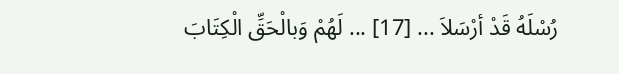رُسْلَهُ قَدْ أرْسَلاَ ... [17] ... لَهُمْ وَبالْحَقِّ الْكِتَابَ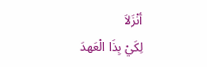أنْزَلاَ
لِكَيْ بِذَا الْعَهدَ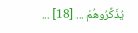يُذَكِّرُوهُمْ ... [18] ...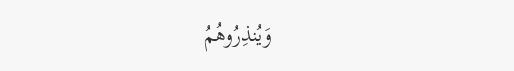وَيُنذِرُوهُمُ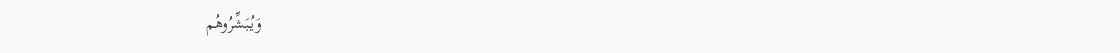وَيُبَشِّرُوهُم